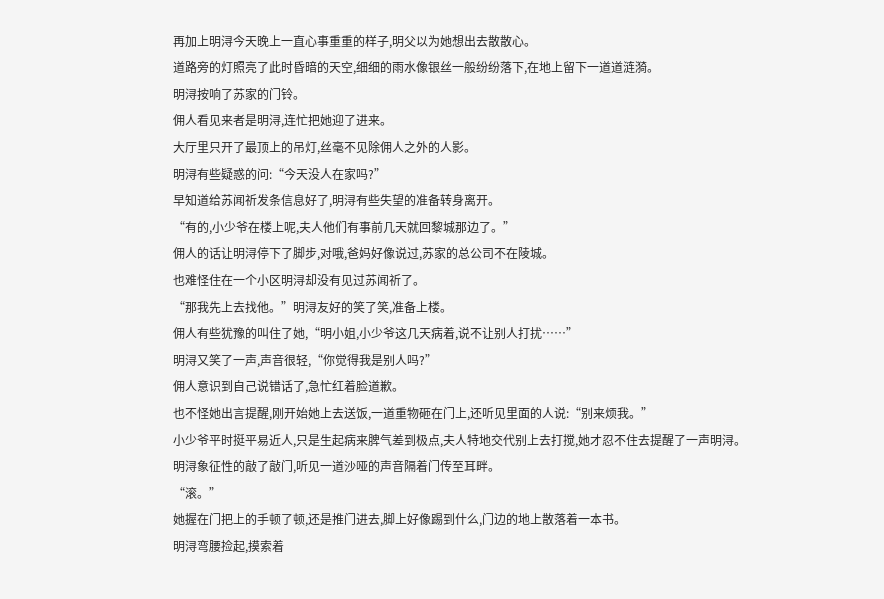再加上明浔今天晚上一直心事重重的样子,明父以为她想出去散散心。
道路旁的灯照亮了此时昏暗的天空,细细的雨水像银丝一般纷纷落下,在地上留下一道道涟漪。
明浔按响了苏家的门铃。
佣人看见来者是明浔,连忙把她迎了进来。
大厅里只开了最顶上的吊灯,丝毫不见除佣人之外的人影。
明浔有些疑惑的问:“今天没人在家吗?”
早知道给苏闻祈发条信息好了,明浔有些失望的准备转身离开。
“有的,小少爷在楼上呢,夫人他们有事前几天就回黎城那边了。”
佣人的话让明浔停下了脚步,对哦,爸妈好像说过,苏家的总公司不在陵城。
也难怪住在一个小区明浔却没有见过苏闻祈了。
“那我先上去找他。”明浔友好的笑了笑,准备上楼。
佣人有些犹豫的叫住了她,“明小姐,小少爷这几天病着,说不让别人打扰……”
明浔又笑了一声,声音很轻,“你觉得我是别人吗?”
佣人意识到自己说错话了,急忙红着脸道歉。
也不怪她出言提醒,刚开始她上去送饭,一道重物砸在门上,还听见里面的人说:“别来烦我。”
小少爷平时挺平易近人,只是生起病来脾气差到极点,夫人特地交代别上去打搅,她才忍不住去提醒了一声明浔。
明浔象征性的敲了敲门,听见一道沙哑的声音隔着门传至耳畔。
“滚。”
她握在门把上的手顿了顿,还是推门进去,脚上好像踢到什么,门边的地上散落着一本书。
明浔弯腰捡起,摸索着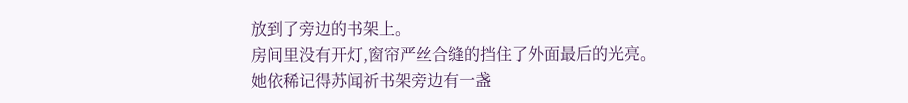放到了旁边的书架上。
房间里没有开灯,窗帘严丝合缝的挡住了外面最后的光亮。
她依稀记得苏闻祈书架旁边有一盏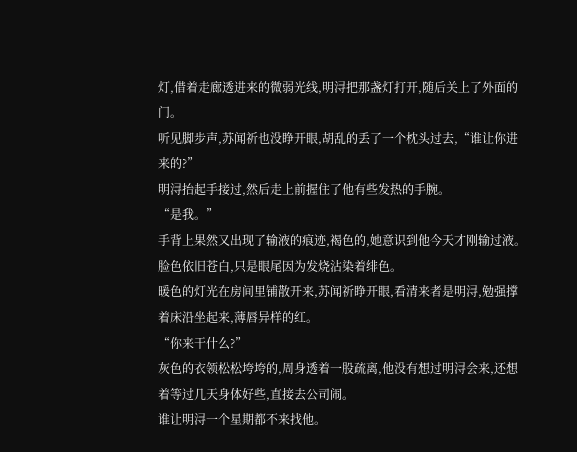灯,借着走廊透进来的微弱光线,明浔把那盏灯打开,随后关上了外面的门。
听见脚步声,苏闻祈也没睁开眼,胡乱的丢了一个枕头过去,“谁让你进来的?”
明浔抬起手接过,然后走上前握住了他有些发热的手腕。
“是我。”
手背上果然又出现了输液的痕迹,褐色的,她意识到他今天才刚输过液。
脸色依旧苍白,只是眼尾因为发烧沾染着绯色。
暖色的灯光在房间里铺散开来,苏闻祈睁开眼,看清来者是明浔,勉强撑着床沿坐起来,薄唇异样的红。
“你来干什么?”
灰色的衣领松松垮垮的,周身透着一股疏离,他没有想过明浔会来,还想着等过几天身体好些,直接去公司闹。
谁让明浔一个星期都不来找他。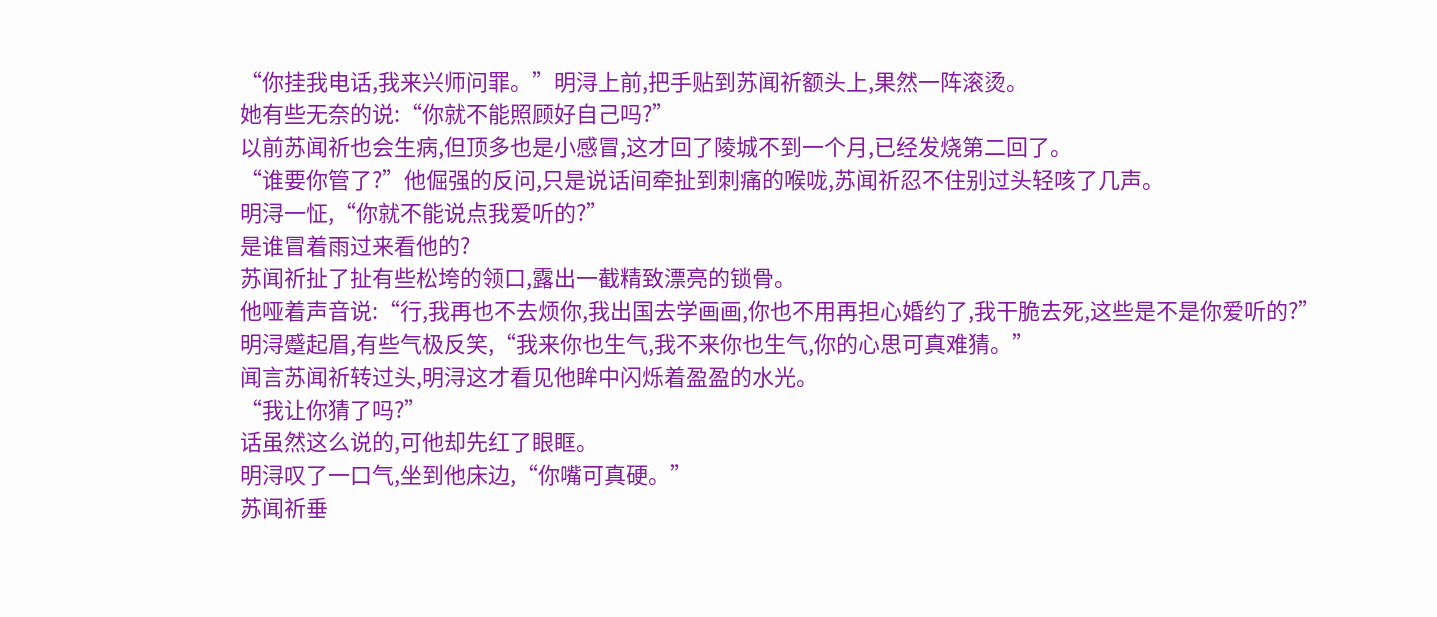“你挂我电话,我来兴师问罪。”明浔上前,把手贴到苏闻祈额头上,果然一阵滚烫。
她有些无奈的说:“你就不能照顾好自己吗?”
以前苏闻祈也会生病,但顶多也是小感冒,这才回了陵城不到一个月,已经发烧第二回了。
“谁要你管了?”他倔强的反问,只是说话间牵扯到刺痛的喉咙,苏闻祈忍不住别过头轻咳了几声。
明浔一怔,“你就不能说点我爱听的?”
是谁冒着雨过来看他的?
苏闻祈扯了扯有些松垮的领口,露出一截精致漂亮的锁骨。
他哑着声音说:“行,我再也不去烦你,我出国去学画画,你也不用再担心婚约了,我干脆去死,这些是不是你爱听的?”
明浔蹙起眉,有些气极反笑,“我来你也生气,我不来你也生气,你的心思可真难猜。”
闻言苏闻祈转过头,明浔这才看见他眸中闪烁着盈盈的水光。
“我让你猜了吗?”
话虽然这么说的,可他却先红了眼眶。
明浔叹了一口气,坐到他床边,“你嘴可真硬。”
苏闻祈垂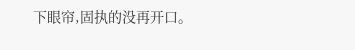下眼帘,固执的没再开口。